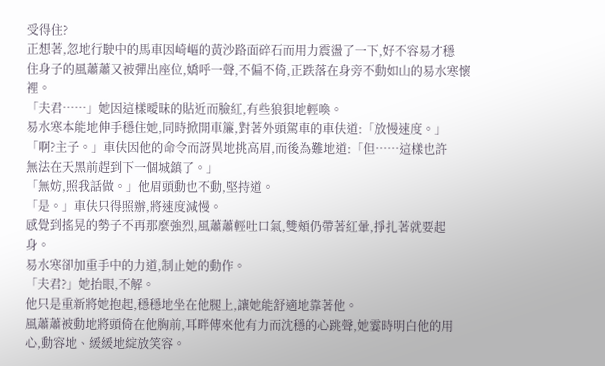受得住?
正想著,忽地行駛中的馬車因崎嶇的黃沙路面碎石而用力震盪了一下,好不容易才穩
住身子的風蕭蕭又被彈出座位,嬌呼一聲,不偏不倚,正跌落在身旁不動如山的易水寒懷
裡。
「夫君……」她因這樣曖昧的貼近而臉紅,有些狼狽地輕喚。
易水寒本能地伸手穩住她,同時掀開車簾,對著外頭駕車的車伕道:「放慢速度。」
「啊?主子。」車伕因他的命令而訝異地挑高眉,而後為難地道:「但……這樣也許
無法在天黑前趕到下一個城鎮了。」
「無妨,照我話做。」他眉頭動也不動,堅持道。
「是。」車伕只得照辦,將速度減慢。
感覺到搖晃的勢子不再那麼強烈,風蕭蕭輕吐口氣,雙頰仍帶著紅暈,掙扎著就要起
身。
易水寒卻加重手中的力道,制止她的動作。
「夫君?」她抬眼,不解。
他只是重新將她抱起,穩穩地坐在他腿上,讓她能舒適地靠著他。
風蕭蕭被動地將頭倚在他胸前,耳畔傳來他有力而沈穩的心跳聲,她霎時明白他的用
心,動容地、緩緩地綻放笑容。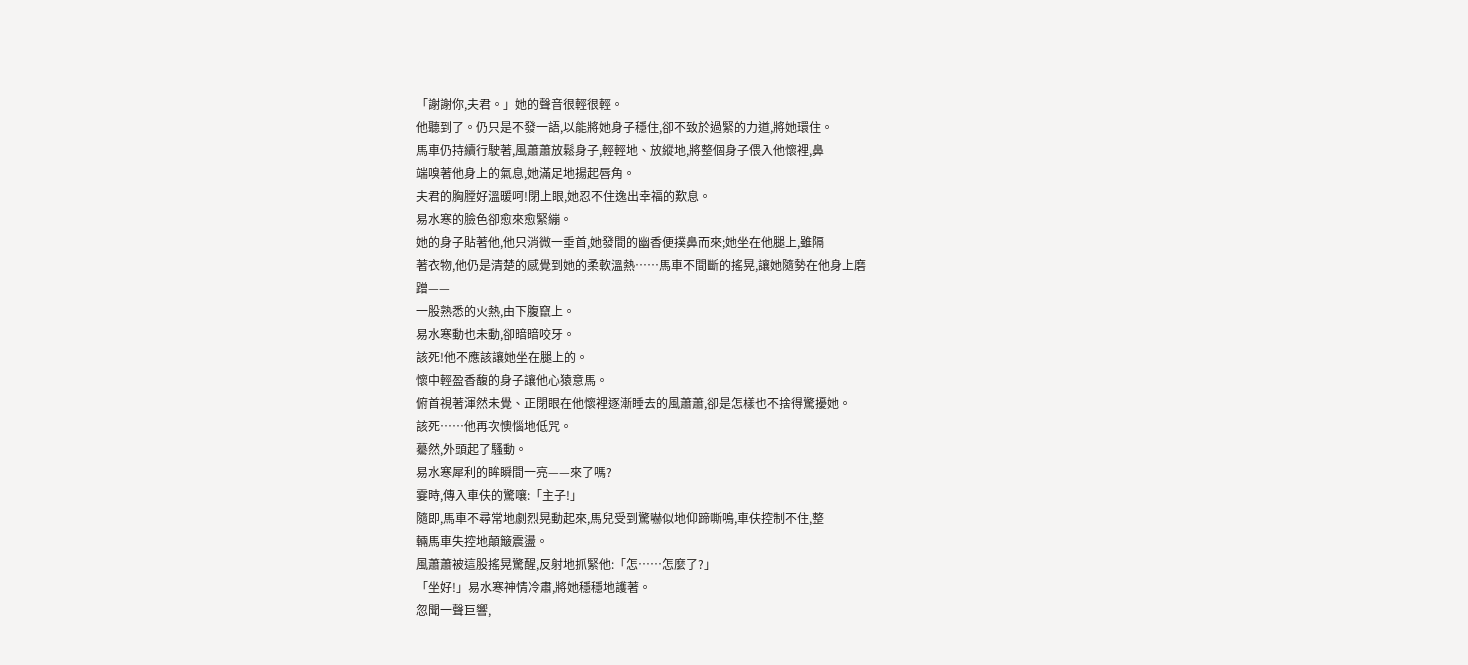「謝謝你,夫君。」她的聲音很輕很輕。
他聽到了。仍只是不發一語,以能將她身子穩住,卻不致於過緊的力道,將她環住。
馬車仍持續行駛著,風蕭蕭放鬆身子,輕輕地、放縱地,將整個身子偎入他懷裡,鼻
端嗅著他身上的氣息,她滿足地揚起唇角。
夫君的胸膛好溫暖呵!閉上眼,她忍不住逸出幸福的歎息。
易水寒的臉色卻愈來愈緊繃。
她的身子貼著他,他只消微一垂首,她發間的幽香便撲鼻而來;她坐在他腿上,雖隔
著衣物,他仍是清楚的感覺到她的柔軟溫熱……馬車不間斷的搖晃,讓她隨勢在他身上磨
蹭——
一股熟悉的火熱,由下腹竄上。
易水寒動也未動,卻暗暗咬牙。
該死!他不應該讓她坐在腿上的。
懷中輕盈香馥的身子讓他心猿意馬。
俯首視著渾然未覺、正閉眼在他懷裡逐漸睡去的風蕭蕭,卻是怎樣也不捨得驚擾她。
該死……他再次懊惱地低咒。
驀然,外頭起了騷動。
易水寒犀利的眸瞬間一亮——來了嗎?
霎時,傳入車伕的驚嚷:「主子!」
隨即,馬車不尋常地劇烈晃動起來,馬兒受到驚嚇似地仰蹄嘶鳴,車伕控制不住,整
輛馬車失控地顛簸震盪。
風蕭蕭被這股搖晃驚醒,反射地抓緊他:「怎……怎麼了?」
「坐好!」易水寒神情冷肅,將她穩穩地護著。
忽聞一聲巨響,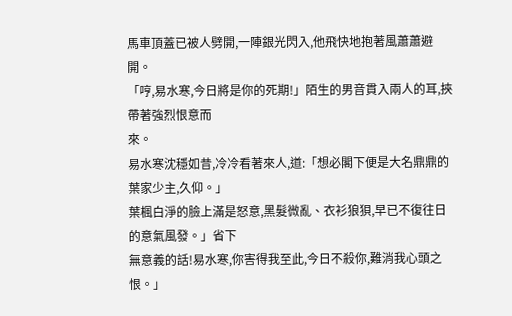馬車頂蓋已被人劈開,一陣銀光閃入,他飛快地抱著風蕭蕭避開。
「哼,易水寒,今日將是你的死期!」陌生的男音貫入兩人的耳,挾帶著強烈恨意而
來。
易水寒沈穩如昔,冷冷看著來人,道:「想必閣下便是大名鼎鼎的葉家少主,久仰。」
葉楓白淨的臉上滿是怒意,黑髮微亂、衣衫狼狽,早已不復往日的意氣風發。」省下
無意義的話!易水寒,你害得我至此,今日不殺你,難消我心頭之恨。」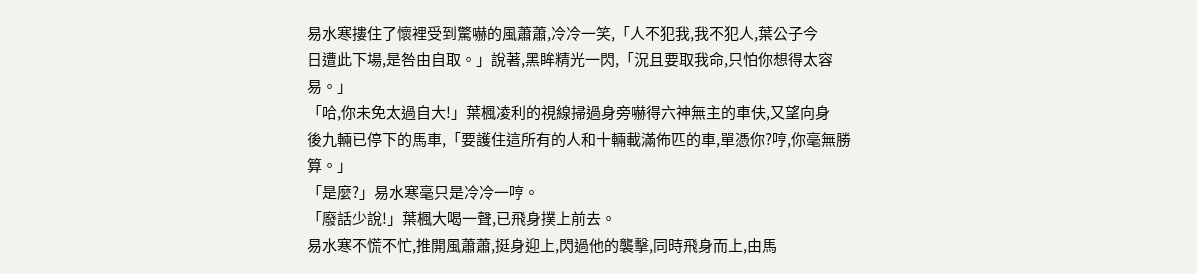易水寒摟住了懷裡受到驚嚇的風蕭蕭,冷冷一笑,「人不犯我,我不犯人,葉公子今
日遭此下場,是咎由自取。」說著,黑眸精光一閃,「況且要取我命,只怕你想得太容
易。」
「哈,你未免太過自大!」葉楓凌利的視線掃過身旁嚇得六神無主的車伕,又望向身
後九輛已停下的馬車,「要護住這所有的人和十輛載滿佈匹的車,單憑你?哼,你毫無勝
算。」
「是麼?」易水寒毫只是冷冷一哼。
「廢話少說!」葉楓大喝一聲,已飛身撲上前去。
易水寒不慌不忙,推開風蕭蕭,挺身迎上,閃過他的襲擊,同時飛身而上,由馬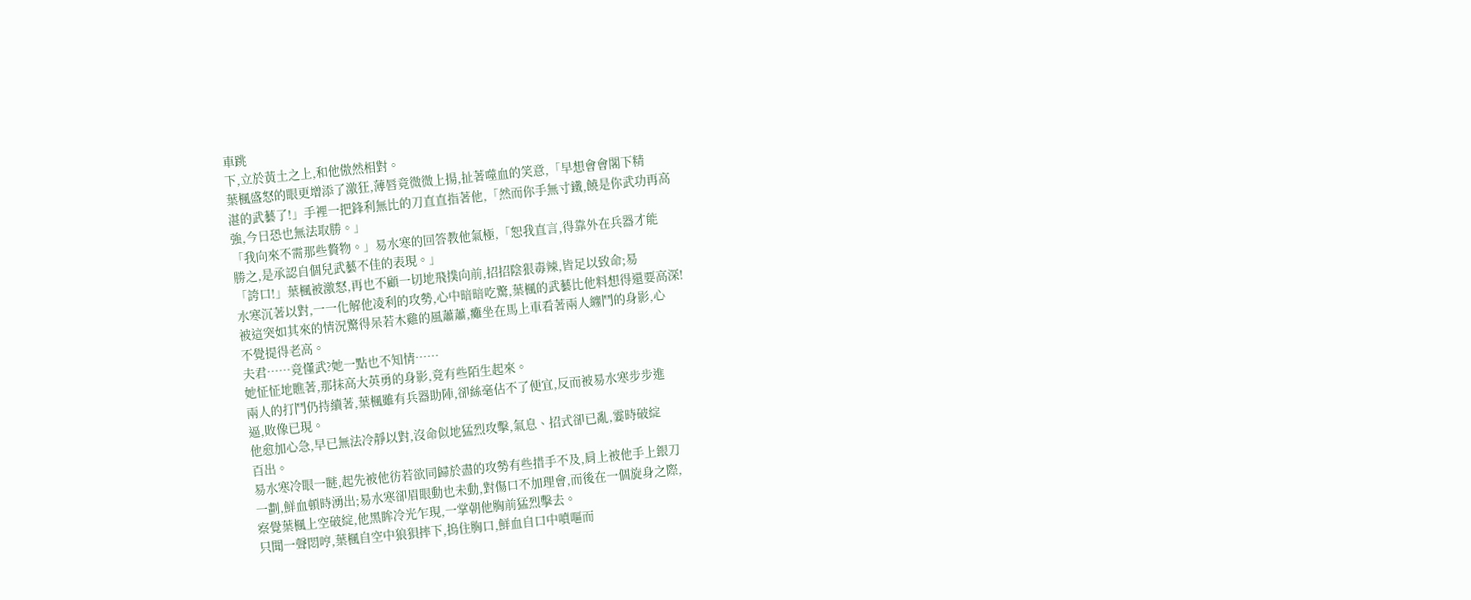車跳
下,立於黃土之上,和他傲然相對。
葉楓盛怒的眼更增添了激狂,薄唇竟微微上揚,扯著噬血的笑意,「早想會會閣下精
湛的武藝了!」手裡一把鋒利無比的刀直直指著他,「然而你手無寸鐵,饒是你武功再高
強,今日恐也無法取勝。」
「我向來不需那些贅物。」易水寒的回答教他氣極,「恕我直言,得靠外在兵器才能
勝之,是承認自個兒武藝不佳的表現。」
「誇口!」葉楓被激怒,再也不顧一切地飛撲向前,招招陰狠毒辣,皆足以致命;易
水寒沉著以對,一一化解他凌利的攻勢,心中暗暗吃驚,葉楓的武藝比他料想得還要高深!
被這突如其來的情況驚得呆若木雞的風蕭蕭,癱坐在馬上車看著兩人纏鬥的身影,心
不覺提得老高。
夫君……竟懂武?她一點也不知情……
她怔怔地瞧著,那抹高大英勇的身影,竟有些陌生起來。
兩人的打鬥仍持續著,葉楓雖有兵器助陣,卻絲毫佔不了便宜,反而被易水寒步步進
逼,敗像已現。
他愈加心急,早已無法冷靜以對,沒命似地猛烈攻擊,氣息、招式卻已亂,霎時破綻
百出。
易水寒冷眼一瞇,起先被他彷若欲同歸於盡的攻勢有些措手不及,肩上被他手上銀刀
一劃,鮮血頓時湧出;易水寒卻眉眼動也未動,對傷口不加理會,而後在一個旋身之際,
察覺葉楓上空破綻,他黑眸冷光乍現,一掌朝他胸前猛烈擊去。
只聞一聲悶哼,葉楓自空中狼狽摔下,摀住胸口,鮮血自口中噴嘔而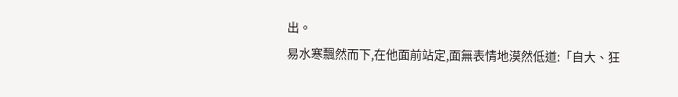出。
易水寒飄然而下,在他面前站定,面無表情地漠然低道:「自大、狂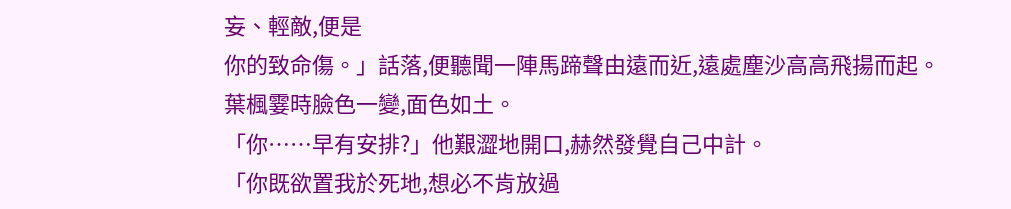妄、輕敵,便是
你的致命傷。」話落,便聽聞一陣馬蹄聲由遠而近,遠處塵沙高高飛揚而起。
葉楓霎時臉色一變,面色如土。
「你……早有安排?」他艱澀地開口,赫然發覺自己中計。
「你既欲置我於死地,想必不肯放過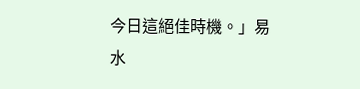今日這絕佳時機。」易水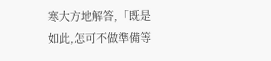寒大方地解答,「既是
如此,怎可不做準備等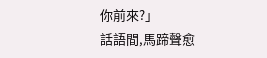你前來?」
話語間,馬蹄聲愈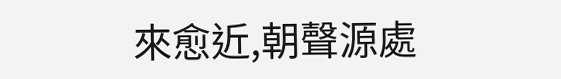來愈近,朝聲源處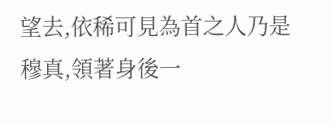望去,依稀可見為首之人乃是穆真,領著身後一